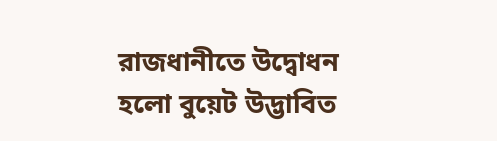রাজধানীতে উদ্বোধন হলো বুয়েট উদ্ভাবিত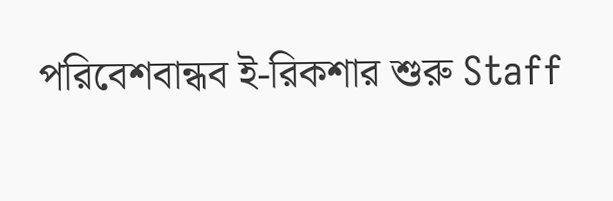পরিবেশবান্ধব ই-রিকশার শুরু Staff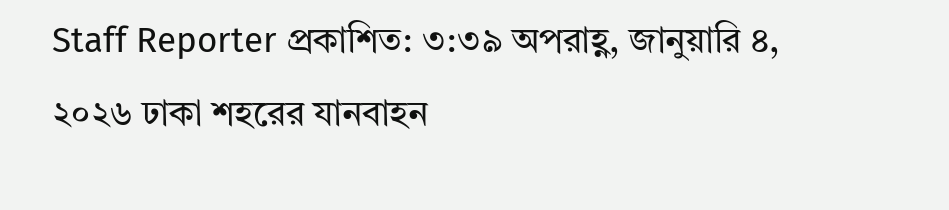Staff Reporter প্রকাশিত: ৩:৩৯ অপরাহ্ণ, জানুয়ারি ৪, ২০২৬ ঢাকা শহরের যানবাহন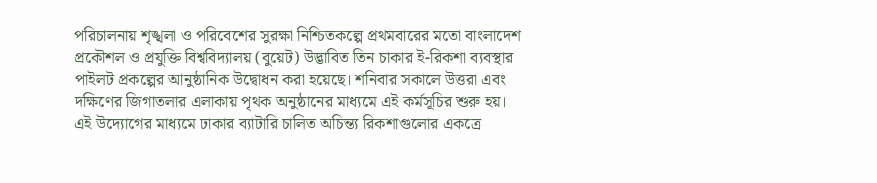পরিচালনায় শৃঙ্খলা ও পরিবেশের সুরক্ষা নিশ্চিতকল্পে প্রথমবারের মতো বাংলাদেশ প্রকৌশল ও প্রযুক্তি বিশ্ববিদ্যালয় (বুয়েট) উদ্ভাবিত তিন চাকার ই-রিকশা ব্যবস্থার পাইলট প্রকল্পের আনুষ্ঠানিক উদ্বোধন করা হয়েছে। শনিবার সকালে উত্তরা এবং দক্ষিণের জিগাতলার এলাকায় পৃথক অনুষ্ঠানের মাধ্যমে এই কর্মসূচির শুরু হয়। এই উদ্যোগের মাধ্যমে ঢাকার ব্যাটারি চালিত অচিন্ত্য রিকশাগুলোর একত্রে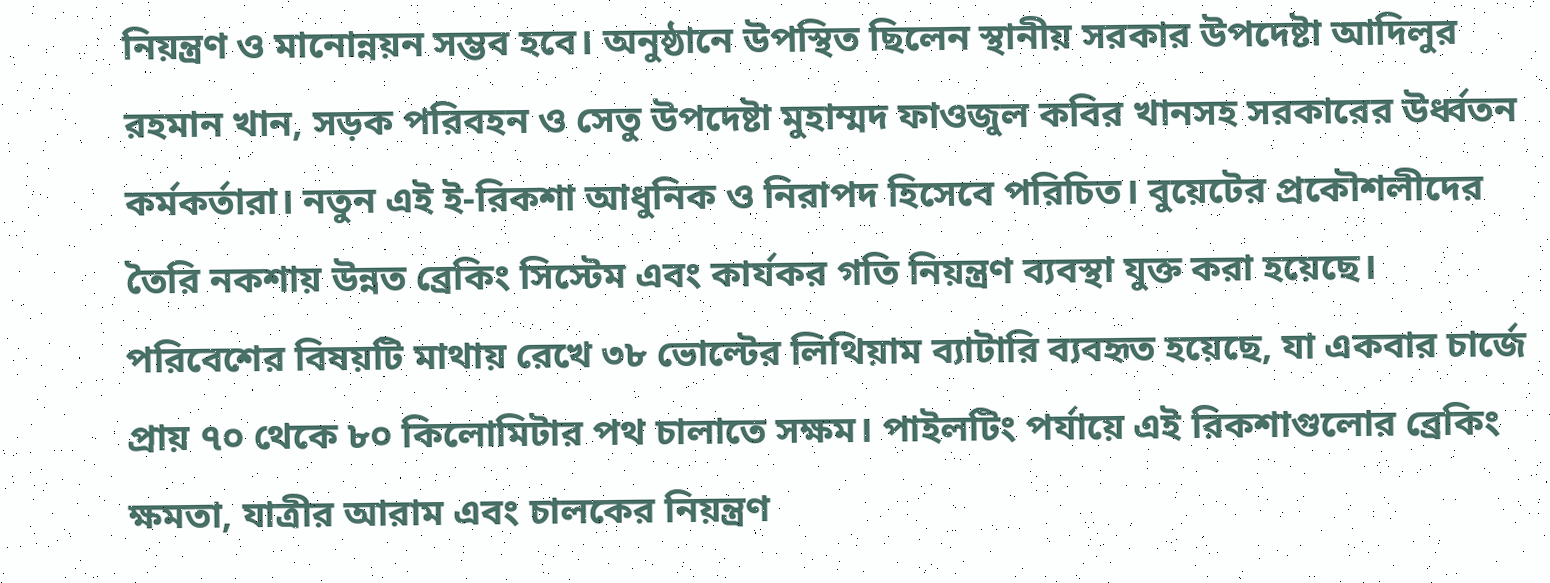নিয়ন্ত্রণ ও মানোন্নয়ন সম্ভব হবে। অনুষ্ঠানে উপস্থিত ছিলেন স্থানীয় সরকার উপদেষ্টা আদিলুর রহমান খান, সড়ক পরিবহন ও সেতু উপদেষ্টা মুহাম্মদ ফাওজুল কবির খানসহ সরকারের উর্ধ্বতন কর্মকর্তারা। নতুন এই ই-রিকশা আধুনিক ও নিরাপদ হিসেবে পরিচিত। বুয়েটের প্রকৌশলীদের তৈরি নকশায় উন্নত ব্রেকিং সিস্টেম এবং কার্যকর গতি নিয়ন্ত্রণ ব্যবস্থা যুক্ত করা হয়েছে। পরিবেশের বিষয়টি মাথায় রেখে ৩৮ ভোল্টের লিথিয়াম ব্যাটারি ব্যবহৃত হয়েছে, যা একবার চার্জে প্রায় ৭০ থেকে ৮০ কিলোমিটার পথ চালাতে সক্ষম। পাইলটিং পর্যায়ে এই রিকশাগুলোর ব্রেকিং ক্ষমতা, যাত্রীর আরাম এবং চালকের নিয়ন্ত্রণ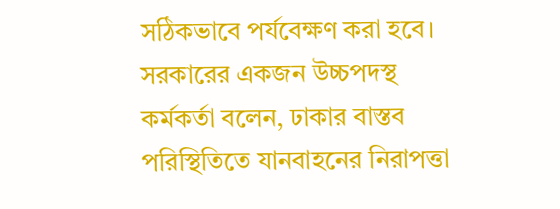সঠিকভাবে পর্যবেক্ষণ করা হবে। সরকারের একজন উচ্চপদস্থ কর্মকর্তা বলেন, ঢাকার বাস্তব পরিস্থিতিতে যানবাহনের নিরাপত্তা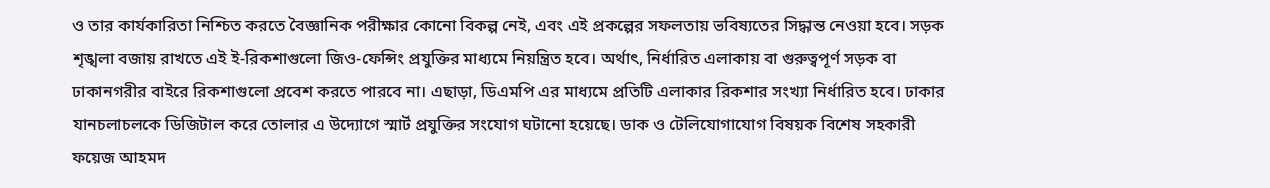ও তার কার্যকারিতা নিশ্চিত করতে বৈজ্ঞানিক পরীক্ষার কোনো বিকল্প নেই, এবং এই প্রকল্পের সফলতায় ভবিষ্যতের সিদ্ধান্ত নেওয়া হবে। সড়ক শৃঙ্খলা বজায় রাখতে এই ই-রিকশাগুলো জিও-ফেন্সিং প্রযুক্তির মাধ্যমে নিয়ন্ত্রিত হবে। অর্থাৎ, নির্ধারিত এলাকায় বা গুরুত্বপূর্ণ সড়ক বা ঢাকানগরীর বাইরে রিকশাগুলো প্রবেশ করতে পারবে না। এছাড়া, ডিএমপি এর মাধ্যমে প্রতিটি এলাকার রিকশার সংখ্যা নির্ধারিত হবে। ঢাকার যানচলাচলকে ডিজিটাল করে তোলার এ উদ্যোগে স্মার্ট প্রযুক্তির সংযোগ ঘটানো হয়েছে। ডাক ও টেলিযোগাযোগ বিষয়ক বিশেষ সহকারী ফয়েজ আহমদ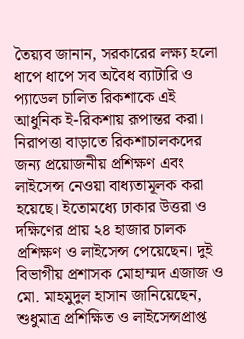তৈয়্যব জানান, সরকারের লক্ষ্য হলো ধাপে ধাপে সব অবৈধ ব্যাটারি ও প্যাডেল চালিত রিকশাকে এই আধুনিক ই-রিকশায় রূপান্তর করা। নিরাপত্তা বাড়াতে রিকশাচালকদের জন্য প্রয়োজনীয় প্রশিক্ষণ এবং লাইসেন্স নেওয়া বাধ্যতামূলক করা হয়েছে। ইতোমধ্যে ঢাকার উত্তরা ও দক্ষিণের প্রায় ২৪ হাজার চালক প্রশিক্ষণ ও লাইসেন্স পেয়েছেন। দুই বিভাগীয় প্রশাসক মোহাম্মদ এজাজ ও মো. মাহমুদুল হাসান জানিয়েছেন, শুধুমাত্র প্রশিক্ষিত ও লাইসেন্সপ্রাপ্ত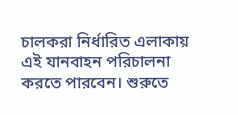চালকরা নির্ধারিত এলাকায় এই যানবাহন পরিচালনা করতে পারবেন। শুরুতে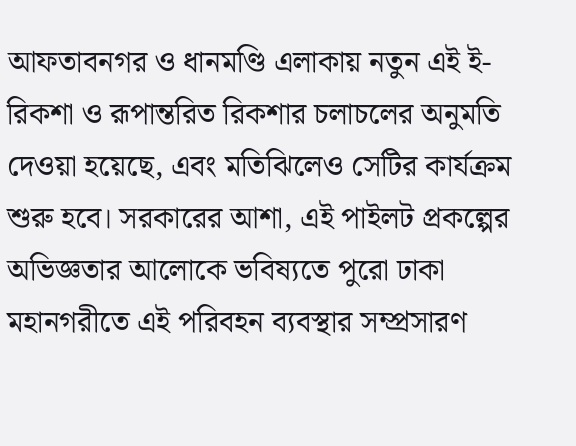আফতাবনগর ও ধানমণ্ডি এলাকায় নতুন এই ই-রিকশা ও রূপান্তরিত রিকশার চলাচলের অনুমতি দেওয়া হয়েছে, এবং মতিঝিলেও সেটির কার্যক্রম শুরু হবে। সরকারের আশা, এই পাইলট প্রকল্পের অভিজ্ঞতার আলোকে ভবিষ্যতে পুরো ঢাকা মহানগরীতে এই পরিবহন ব্যবস্থার সম্প্রসারণ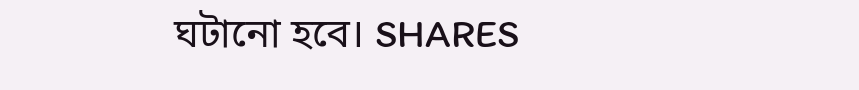ঘটানো হবে। SHARES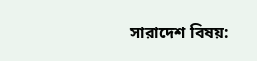সারাদেশ বিষয়: